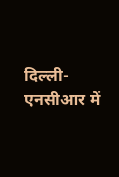दिल्ली-एनसीआर में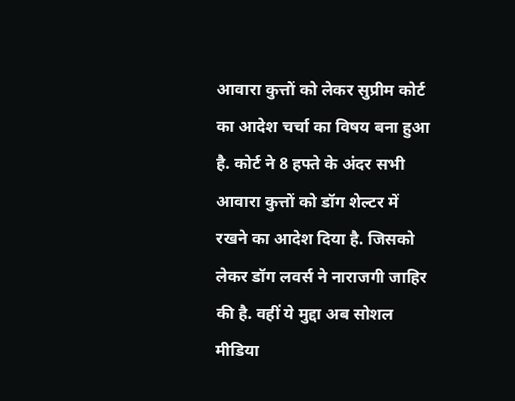आवारा कुत्तों को लेकर सुप्रीम कोर्ट का आदेश चर्चा का विषय बना हुआ है. कोर्ट ने 8 हफ्ते के अंदर सभी आवारा कुत्तों को डॉग शेल्टर में रखने का आदेश दिया है. जिसको लेकर डॉग लवर्स ने नाराजगी जाहिर की है. वहीं ये मुद्दा अब सोशल मीडिया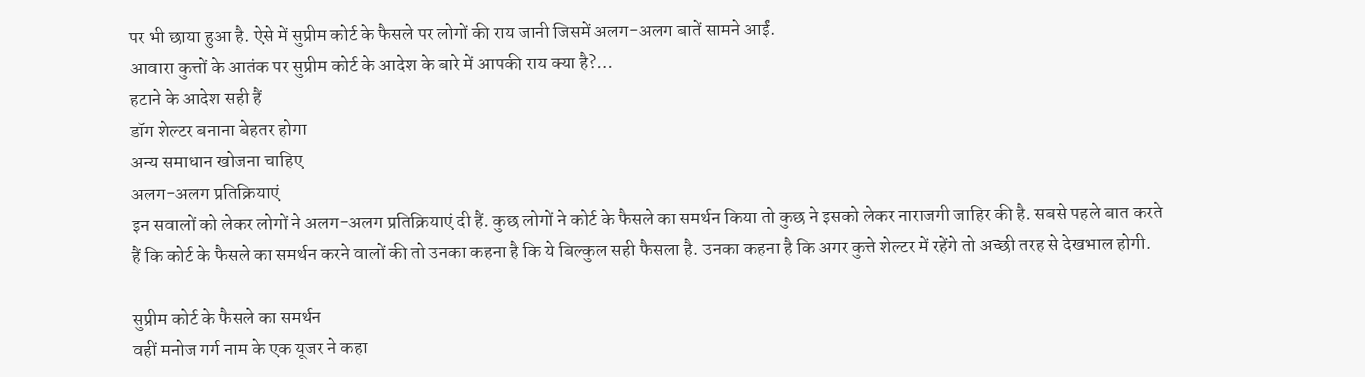पर भी छाया हुआ है. ऐसे में सुप्रीम कोर्ट के फैसले पर लोगों की राय जानी जिसमें अलग-अलग बातें सामने आईं.
आवारा कुत्तों के आतंक पर सुप्रीम कोर्ट के आदेश के बारे में आपकी राय क्या है?…
हटाने के आदेश सही हैं
डॉग शेल्टर बनाना बेहतर होगा
अन्य समाधान खोजना चाहिए
अलग-अलग प्रतिक्रियाएं
इन सवालों को लेकर लोगों ने अलग-अलग प्रतिक्रियाएं दी हैं. कुछ लोगों ने कोर्ट के फैसले का समर्थन किया तो कुछ ने इसको लेकर नाराजगी जाहिर की है. सबसे पहले बात करते हैं कि कोर्ट के फैसले का समर्थन करने वालों की तो उनका कहना है कि ये बिल्कुल सही फैसला है. उनका कहना है कि अगर कुत्ते शेल्टर में रहेंगे तो अच्छी तरह से देखभाल होगी.

सुप्रीम कोर्ट के फैसले का समर्थन
वहीं मनोज गर्ग नाम के एक यूजर ने कहा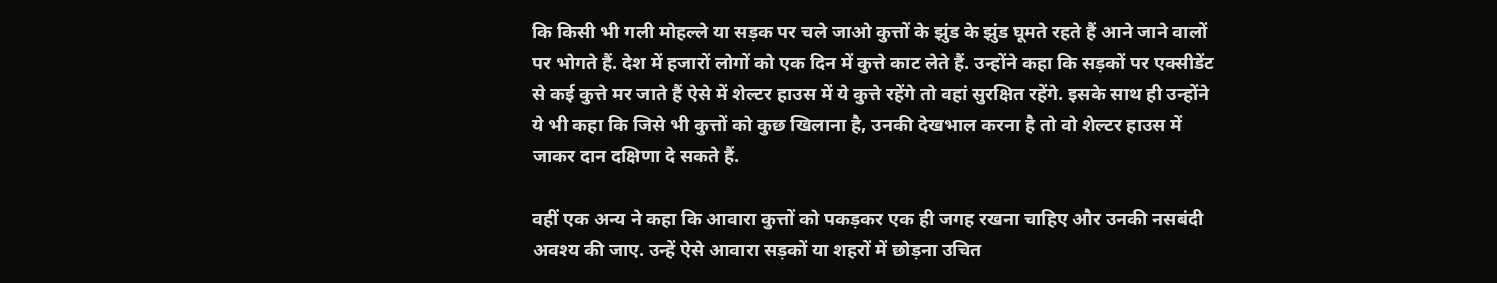कि किसी भी गली मोहल्ले या सड़क पर चले जाओ कुत्तों के झुंड के झुंड घूमते रहते हैं आने जाने वालों पर भोगते हैं. देश में हजारों लोगों को एक दिन में कुत्ते काट लेते हैं. उन्होंने कहा कि सड़कों पर एक्सीडेंट से कई कुत्ते मर जाते हैं ऐसे में शेल्टर हाउस में ये कुत्ते रहेंगे तो वहां सुरक्षित रहेंगे. इसके साथ ही उन्होंने ये भी कहा कि जिसे भी कुत्तों को कुछ खिलाना है, उनकी देखभाल करना है तो वो शेल्टर हाउस में जाकर दान दक्षिणा दे सकते हैं.

वहीं एक अन्य ने कहा कि आवारा कुत्तों को पकड़कर एक ही जगह रखना चाहिए और उनकी नसबंदी अवश्य की जाए. उन्हें ऐसे आवारा सड़कों या शहरों में छोड़ना उचित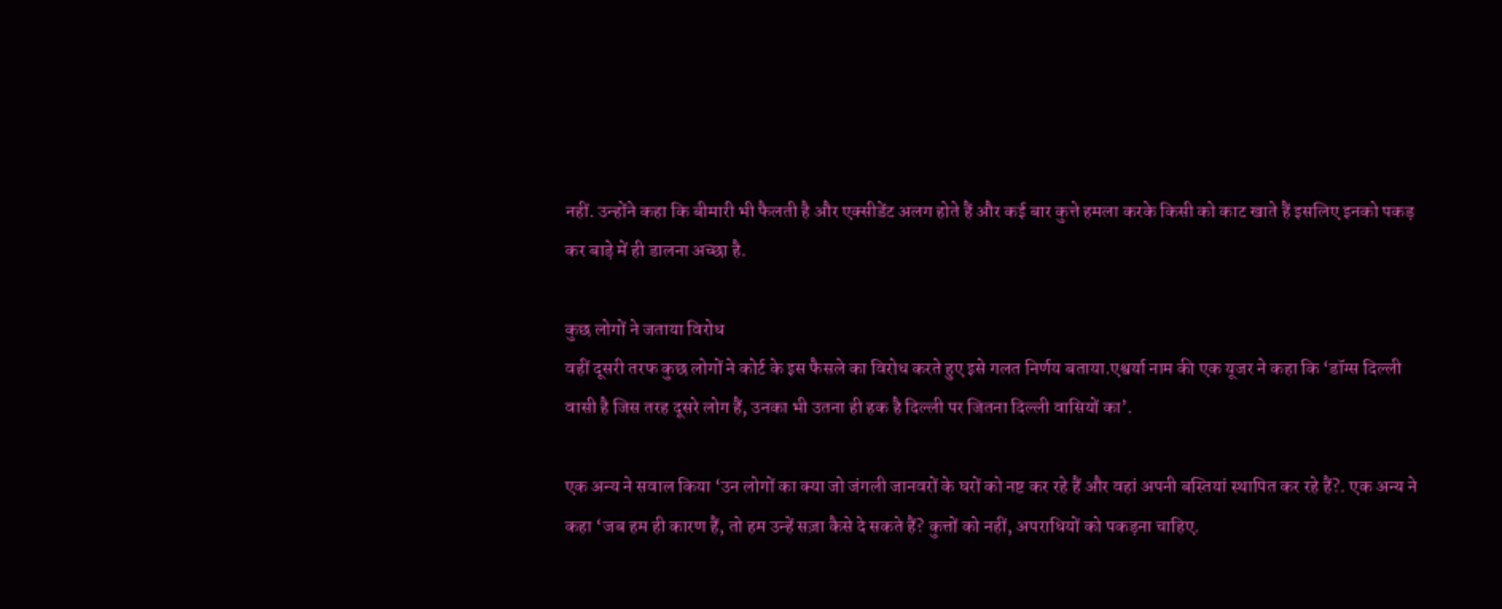नहीं. उन्होंने कहा कि बीमारी भी फैलती है और एक्सीडेंट अलग होते हैं और कई बार कुत्ते हमला करके किसी को काट खाते हैं इसलिए इनको पकड़ कर बाड़े में ही डालना अच्छा है.

कुछ लोगों ने जताया विरोध
वहीं दूसरी तरफ कुछ लोगों ने कोर्ट के इस फैसले का विरोध करते हुए इसे गलत निर्णय बताया.एश्वर्या नाम की एक यूजर ने कहा कि ‘डॉग्स दिल्ली वासी है जिस तरह दूसरे लोग हैं, उनका भी उतना ही हक है दिल्ली पर जितना दिल्ली वासियों का’.

एक अन्य ने सवाल किया ‘उन लोगों का क्या जो जंगली जानवरों के घरों को नष्ट कर रहे हैं और वहां अपनी बस्तियां स्थापित कर रहे हैं?. एक अन्य ने कहा ‘जब हम ही कारण हैं, तो हम उन्हें सज़ा कैसे दे सकते हैं? कुत्तों को नहीं, अपराधियों को पकड़ना चाहिए.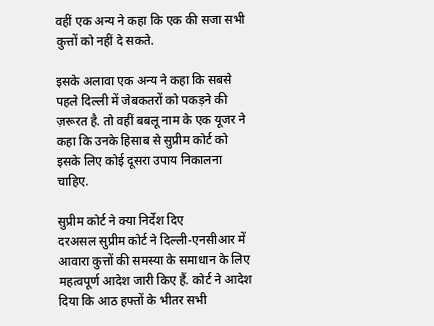वहीं एक अन्य ने कहा कि एक की सजा सभी कुत्तों को नहीं दे सकते.

इसके अलावा एक अन्य ने कहा कि सबसे पहले दिल्ली में जेबकतरों को पकड़ने की ज़रूरत है. तो वहीं बबलू नाम के एक यूजर ने कहा कि उनके हिसाब से सुप्रीम कोर्ट को इसके लिए कोई दूसरा उपाय निकालना चाहिए.

सुप्रीम कोर्ट ने क्या निर्देश दिए
दरअसल सुप्रीम कोर्ट ने दिल्ली-एनसीआर में आवारा कुत्तों की समस्या के समाधान के लिए महत्वपूर्ण आदेश जारी किए हैं. कोर्ट ने आदेश दिया कि आठ हफ्तों के भीतर सभी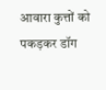आवारा कुत्तों को पकड़कर डॉग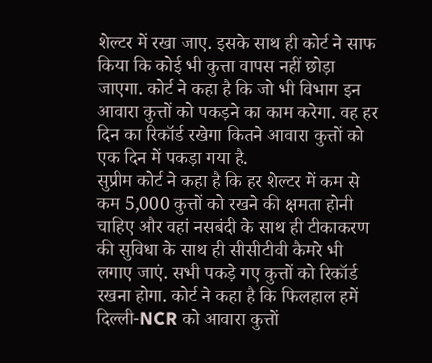शेल्टर में रखा जाए. इसके साथ ही कोर्ट ने साफ किया कि कोई भी कुत्ता वापस नहीं छोड़ा जाएगा. कोर्ट ने कहा है कि जो भी विभाग इन आवारा कुत्तों को पकड़ने का काम करेगा. वह हर दिन का रिकॉर्ड रखेगा कितने आवारा कुत्तों को एक दिन में पकड़ा गया है.
सुप्रीम कोर्ट ने कहा है कि हर शेल्टर में कम से कम 5,000 कुत्तों को रखने की क्षमता होनी चाहिए और वहां नसबंदी के साथ ही टीकाकरण की सुविधा के साथ ही सीसीटीवी कैमरे भी लगाए जाएं. सभी पकड़े गए कुत्तों को रिकॉर्ड रखना होगा. कोर्ट ने कहा है कि फिलहाल हमें दिल्ली-NCR को आवारा कुत्तों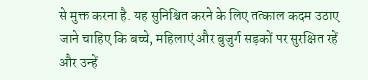से मुक्त करना है. यह सुनिश्चित करने के लिए तत्काल कदम उठाए जाने चाहिए कि बच्चे, महिलाएं और बुजुर्ग सड़कों पर सुरक्षित रहें और उन्हें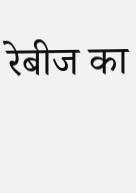रेबीज का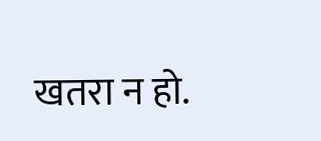खतरा न हो.